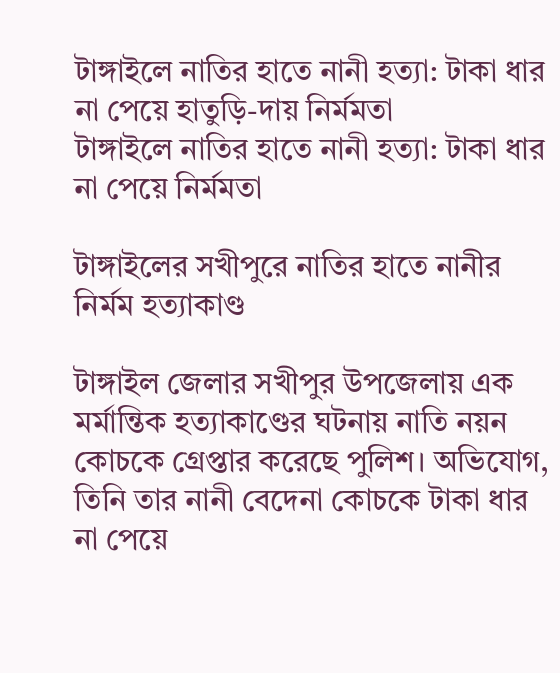টাঙ্গাইলে নাতির হাতে নানী হত্যা: টাকা ধার না পেয়ে হাতুড়ি-দায় নির্মমতা
টাঙ্গাইলে নাতির হাতে নানী হত্যা: টাকা ধার না পেয়ে নির্মমতা

টাঙ্গাইলের সখীপুরে নাতির হাতে নানীর নির্মম হত্যাকাণ্ড

টাঙ্গাইল জেলার সখীপুর উপজেলায় এক মর্মান্তিক হত্যাকাণ্ডের ঘটনায় নাতি নয়ন কোচকে গ্রেপ্তার করেছে পুলিশ। অভিযোগ, তিনি তার নানী বেদেনা কোচকে টাকা ধার না পেয়ে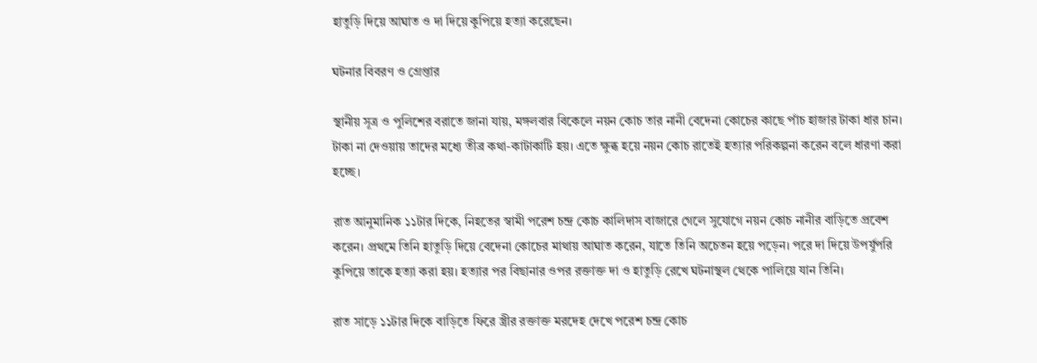হাতুড়ি দিয়ে আঘাত ও দা দিয়ে কুপিয়ে হত্যা করেছেন।

ঘটনার বিবরণ ও গ্রেপ্তার

স্থানীয় সূত্র ও পুলিশের বরাতে জানা যায়, মঙ্গলবার বিকেলে নয়ন কোচ তার নানী বেদেনা কোচের কাছে পাঁচ হাজার টাকা ধার চান। টাকা না দেওয়ায় তাদের মধ্যে তীব্র কথা-কাটাকাটি হয়। এতে ক্ষুব্ধ হয়ে নয়ন কোচ রাতেই হত্যার পরিকল্পনা করেন বলে ধারণা করা হচ্ছে।

রাত আনুমানিক ১১টার দিকে, নিহতের স্বামী পরেশ চন্দ্র কোচ কালিদাস বাজারে গেলে সুযোগে নয়ন কোচ নানীর বাড়িতে প্রবেশ করেন। প্রথমে তিনি হাতুড়ি দিয়ে বেদেনা কোচের মাথায় আঘাত করেন, যাতে তিনি অচেতন হয়ে পড়েন। পরে দা দিয়ে উপর্যুপরি কুপিয়ে তাকে হত্যা করা হয়। হত্যার পর বিছানার ওপর রক্তাক্ত দা ও হাতুড়ি রেখে ঘটনাস্থল থেকে পালিয়ে যান তিনি।

রাত সাড়ে ১১টার দিকে বাড়িতে ফিরে স্ত্রীর রক্তাক্ত মরদেহ দেখে পরেশ চন্দ্র কোচ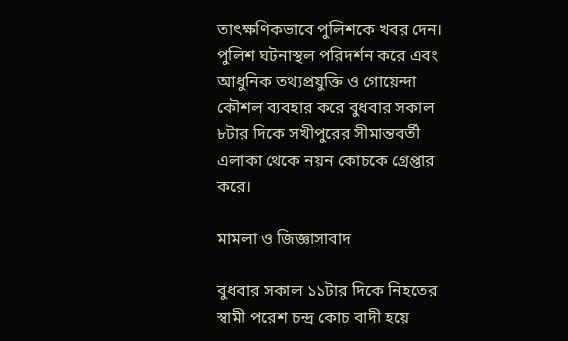তাৎক্ষণিকভাবে পুলিশকে খবর দেন। পুলিশ ঘটনাস্থল পরিদর্শন করে এবং আধুনিক তথ্যপ্রযুক্তি ও গোয়েন্দা কৌশল ব্যবহার করে বুধবার সকাল ৮টার দিকে সখীপুরের সীমান্তবর্তী এলাকা থেকে নয়ন কোচকে গ্রেপ্তার করে।

মামলা ও জিজ্ঞাসাবাদ

বুধবার সকাল ১১টার দিকে নিহতের স্বামী পরেশ চন্দ্র কোচ বাদী হয়ে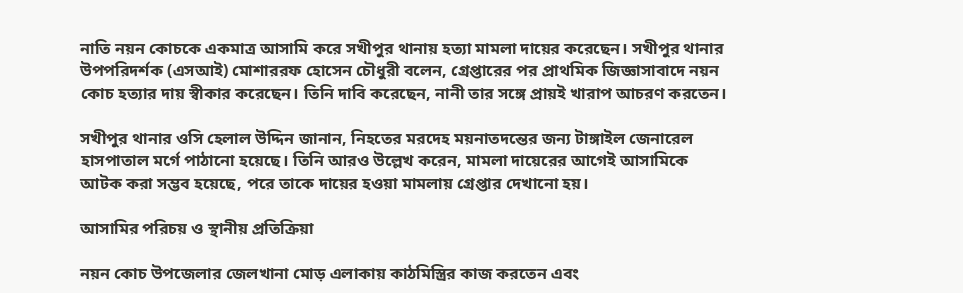নাতি নয়ন কোচকে একমাত্র আসামি করে সখীপুর থানায় হত্যা মামলা দায়ের করেছেন। সখীপুর থানার উপপরিদর্শক (এসআই) মোশাররফ হোসেন চৌধুরী বলেন, গ্রেপ্তারের পর প্রাথমিক জিজ্ঞাসাবাদে নয়ন কোচ হত্যার দায় স্বীকার করেছেন। তিনি দাবি করেছেন, নানী তার সঙ্গে প্রায়ই খারাপ আচরণ করতেন।

সখীপুর থানার ওসি হেলাল উদ্দিন জানান, নিহতের মরদেহ ময়নাতদন্তের জন্য টাঙ্গাইল জেনারেল হাসপাতাল মর্গে পাঠানো হয়েছে। তিনি আরও উল্লেখ করেন, মামলা দায়েরের আগেই আসামিকে আটক করা সম্ভব হয়েছে, পরে তাকে দায়ের হওয়া মামলায় গ্রেপ্তার দেখানো হয়।

আসামির পরিচয় ও স্থানীয় প্রতিক্রিয়া

নয়ন কোচ উপজেলার জেলখানা মোড় এলাকায় কাঠমিস্ত্রির কাজ করতেন এবং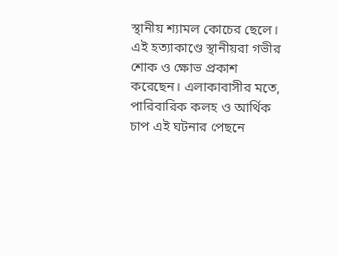স্থানীয় শ্যামল কোচের ছেলে। এই হত্যাকাণ্ডে স্থানীয়রা গভীর শোক ও ক্ষোভ প্রকাশ করেছেন। এলাকাবাসীর মতে, পারিবারিক কলহ ও আর্থিক চাপ এই ঘটনার পেছনে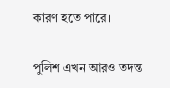কারণ হতে পারে।

পুলিশ এখন আরও তদন্ত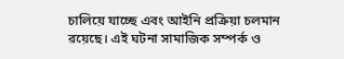চালিয়ে যাচ্ছে এবং আইনি প্রক্রিয়া চলমান রয়েছে। এই ঘটনা সামাজিক সম্পর্ক ও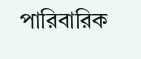পারিবারিক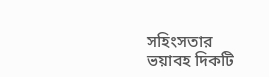সহিংসতার ভয়াবহ দিকটি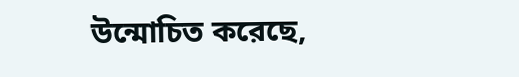উন্মোচিত করেছে,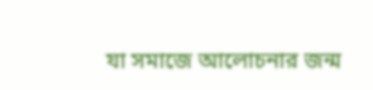যা সমাজে আলোচনার জন্ম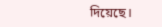দিয়েছে।